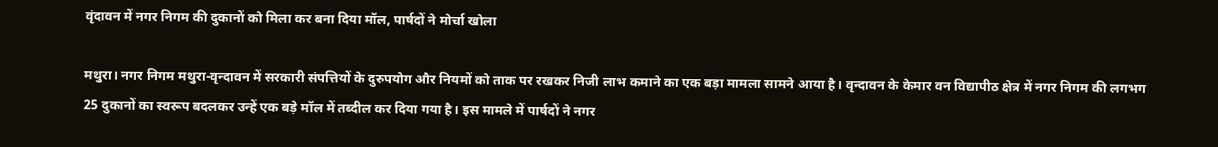वृंदावन में नगर निगम की दुकानों को मिला कर बना दिया मॉल, पार्षदों ने मोर्चा खोला

मथुरा। नगर निगम मथुरा-वृन्दावन में सरकारी संपत्तियों के दुरुपयोग और नियमों को ताक पर रखकर निजी लाभ कमाने का एक बड़ा मामला सामने आया है। वृन्दावन के केमार वन विद्यापीठ क्षेत्र में नगर निगम की लगभग 25 दुकानों का स्वरूप बदलकर उन्हें एक बड़े मॉल में तब्दील कर दिया गया है। इस मामले में पार्षदों ने नगर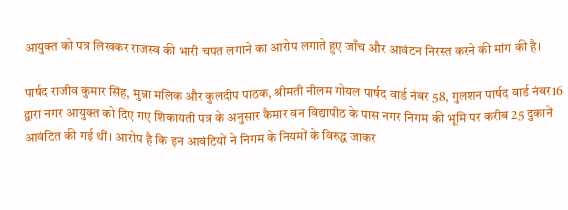आयुक्त को पत्र लिखकर राजस्व की भारी चपत लगाने का आरोप लगाते हुए जाँच और आवंटन निरस्त करने की मांग की है।

पार्षद राजीव कुमार सिंह, मुन्ना मलिक और कुलदीप पाठक, श्रीमती नीलम गोयल पार्षद वार्ड नंबर 58, गुलशन पार्षद वार्ड नंबर16 द्वारा नगर आयुक्त को दिए गए शिकायती पत्र के अनुसार कैमार वन विद्यापीठ के पास नगर निगम की भूमि पर करीब 25 दुकानें आवंटित की गई थीं। आरोप है कि इन आवंटियों ने निगम के नियमों के विरुद्ध जाकर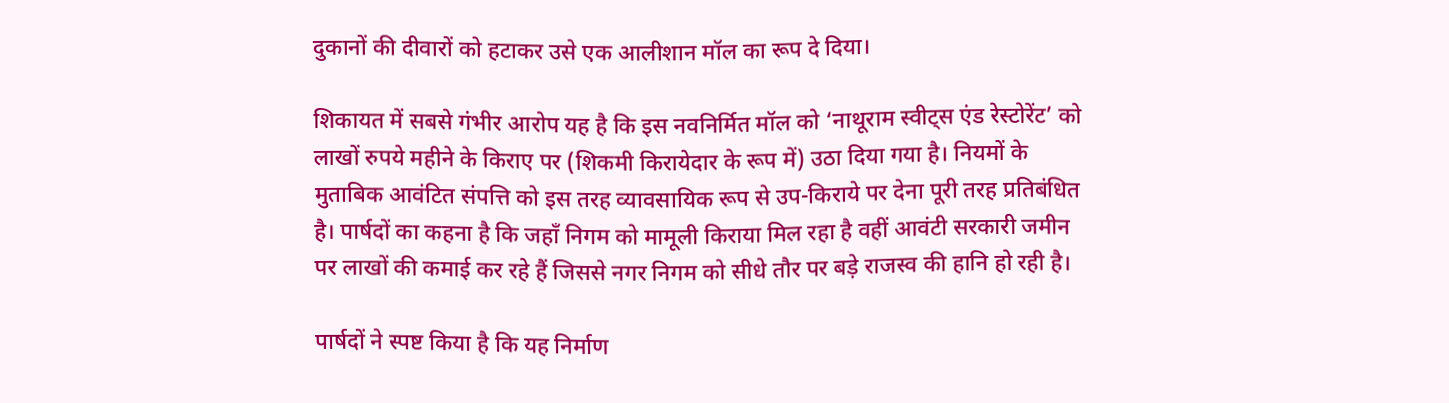दुकानों की दीवारों को हटाकर उसे एक आलीशान मॉल का रूप दे दिया।

शिकायत में सबसे गंभीर आरोप यह है कि इस नवनिर्मित मॉल को ‘नाथूराम स्वीट्स एंड रेस्टोरेंट’ को लाखों रुपये महीने के किराए पर (शिकमी किरायेदार के रूप में) उठा दिया गया है। नियमों के मुताबिक आवंटित संपत्ति को इस तरह व्यावसायिक रूप से उप-किराये पर देना पूरी तरह प्रतिबंधित है। पार्षदों का कहना है कि जहाँ निगम को मामूली किराया मिल रहा है वहीं आवंटी सरकारी जमीन पर लाखों की कमाई कर रहे हैं जिससे नगर निगम को सीधे तौर पर बड़े राजस्व की हानि हो रही है।

पार्षदों ने स्पष्ट किया है कि यह निर्माण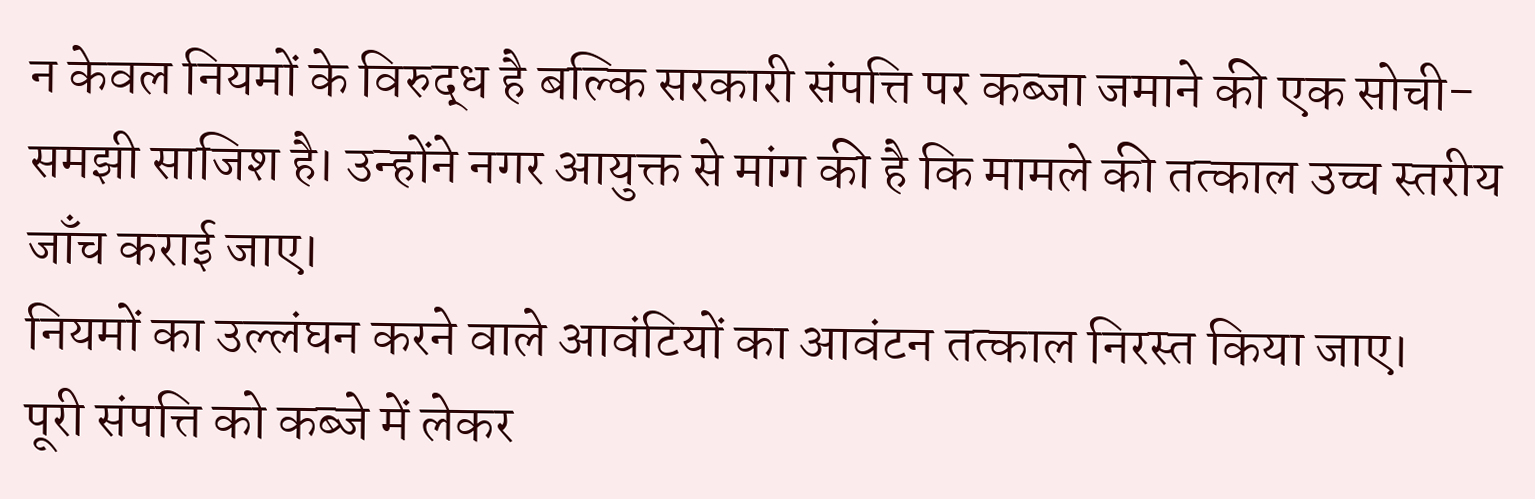न केवल नियमों के विरुद्ध है बल्कि सरकारी संपत्ति पर कब्जा जमाने की एक सोची-समझी साजिश है। उन्होंने नगर आयुक्त से मांग की है कि मामले की तत्काल उच्च स्तरीय जाँच कराई जाए।
नियमों का उल्लंघन करने वाले आवंटियों का आवंटन तत्काल निरस्त किया जाए।
पूरी संपत्ति को कब्जे में लेकर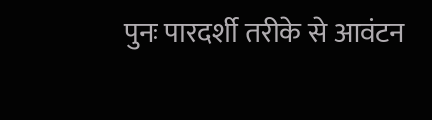पुनः पारदर्शी तरीके से आवंटन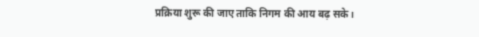प्रक्रिया शुरू की जाए ताकि निगम की आय बढ़ सके।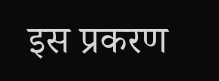इस प्रकरण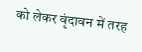को लेकर वृंदावन में तरह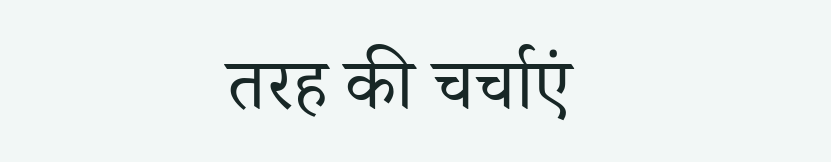तरह की चर्चाएं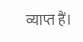व्याप्त हैं।